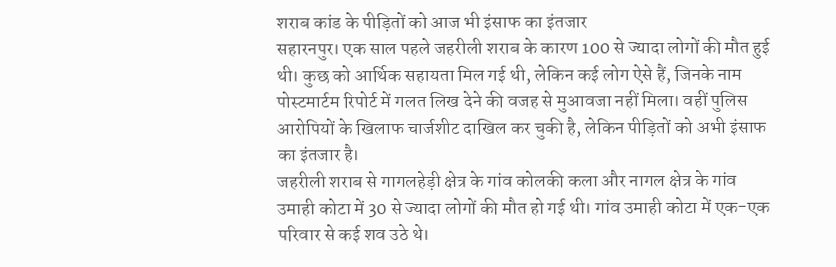शराब कांड के पीड़ितों को आज भी इंसाफ का इंतजार
सहारनपुर। एक साल पहले जहरीली शराब के कारण 100 से ज्यादा लोगों की मौत हुई थी। कुछ को आर्थिक सहायता मिल गई थी, लेकिन कई लोग ऐसे हैं, जिनके नाम पोस्टमार्टम रिपोर्ट में गलत लिख देने की वजह से मुआवजा नहीं मिला। वहीं पुलिस आरोपियों के खिलाफ चार्जशीट दाखिल कर चुकी है, लेकिन पीड़ितों को अभी इंसाफ का इंतजार है।
जहरीली शराब से गागलहेड़ी क्षेत्र के गांव कोलकी कला और नागल क्षेत्र के गांव उमाही कोटा में 30 से ज्यादा लोगों की मौत हो गई थी। गांव उमाही कोटा में एक-एक परिवार से कई शव उठे थे।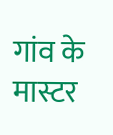गांव के मास्टर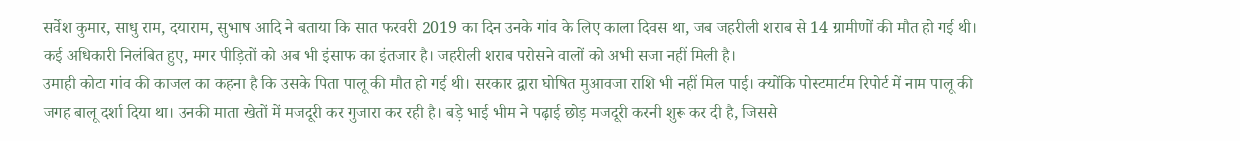सर्वेश कुमार, साधु राम, दयाराम, सुभाष आदि ने बताया कि सात फरवरी 2019 का दिन उनके गांव के लिए काला दिवस था, जब जहरीली शराब से 14 ग्रामीणों की मौत हो गई थी। कई अधिकारी निलंबित हुए, मगर पीड़ितों को अब भी इंसाफ का इंतजार है। जहरीली शराब परोसने वालों को अभी सजा नहीं मिली है।
उमाही कोटा गांव की काजल का कहना है कि उसके पिता पालू की मौत हो गई थी। सरकार द्वारा घोषित मुआवजा राशि भी नहीं मिल पाई। क्योंकि पोस्टमार्टम रिपोर्ट में नाम पालू की जगह बालू दर्शा दिया था। उनकी माता खेतों में मजदूरी कर गुजारा कर रही है। बड़े भाई भीम ने पढ़ाई छोड़ मजदूरी करनी शुरू कर दी है, जिससे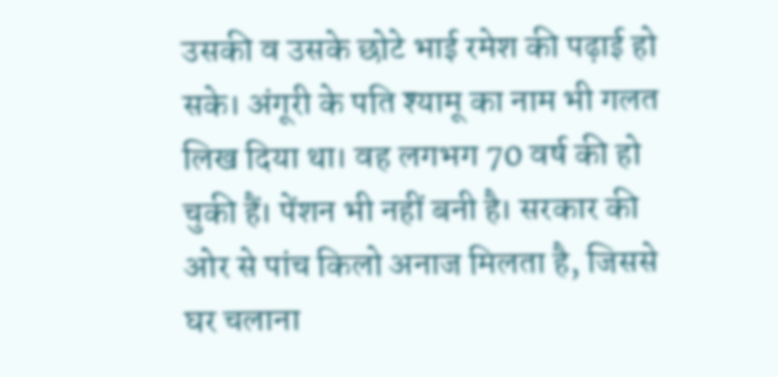उसकी व उसके छोटे भाई रमेश की पढ़ाई हो सके। अंगूरी के पति श्यामू का नाम भी गलत लिख दिया था। वह लगभग 70 वर्ष की हो चुकी हैं। पेंशन भी नहीं बनी है। सरकार की ओर से पांच किलो अनाज मिलता है, जिससे घर चलाना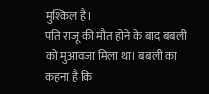मुश्किल है।
पति राजू की मौत होने के बाद बबली को मुआवजा मिला था। बबली का कहना है कि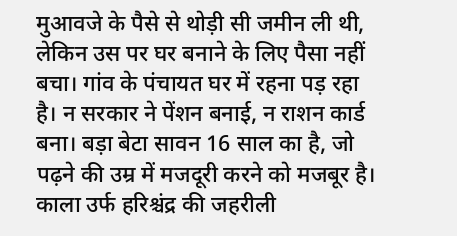मुआवजे के पैसे से थोड़ी सी जमीन ली थी, लेकिन उस पर घर बनाने के लिए पैसा नहीं बचा। गांव के पंचायत घर में रहना पड़ रहा है। न सरकार ने पेंशन बनाई, न राशन कार्ड बना। बड़ा बेटा सावन 16 साल का है, जो पढ़ने की उम्र में मजदूरी करने को मजबूर है। काला उर्फ हरिश्चंद्र की जहरीली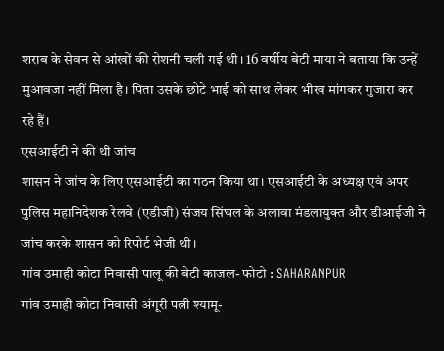शराब के सेवन से आंखों की रोशनी चली गई थी। 16 वर्षीय बेटी माया ने बताया कि उन्हें मुआवजा नहीं मिला है। पिता उसके छोटे भाई को साथ लेकर भीख मांगकर गुजारा कर रहे हैं।
एसआईटी ने की थी जांच
शासन ने जांच के लिए एसआईटी का गठन किया था। एसआईटी के अध्यक्ष एवं अपर पुलिस महानिदेशक रेलवे (एडीजी) संजय सिंघल के अलावा मंडलायुक्त और डीआईजी ने जांच करके शासन को रिपोर्ट भेजी थी।
गांव उमाही कोटा निवासी पालू की बेटी काजल- फोटो : SAHARANPUR
गांव उमाही कोटा निवासी अंगूरी पत्नी श्यामू-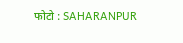फोटो : SAHARANPUR